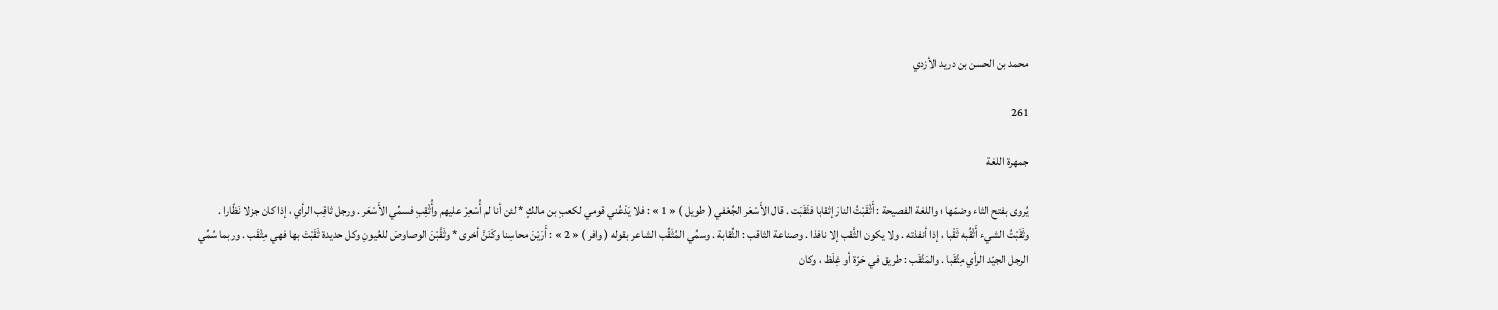محمد بن الحسن بن دريد الأزدي

261

جمهرة اللغة

يُروى بفتح الثاء وضمّها ؛ واللغة الفصيحة : أَثْقَبْتُ النارَ إثقابا فثَقَبَت . قال الأَسْعَر الجُعْفي ( طويل ) « 1 » : فلا يَدْعُني قومي لكعبِ بن مالكٍ * لئن أنا لم أُسْعِرْ عليهم وأُثْقِبِ فسمِّي الأَسْعَر . ورجل ثاقِب الرأي ، إذا كان جزلا نَظّارا . وثَقَبْتُ الشيء أَثْقُبه ثَقْبا ، إذا أنفذته . ولا يكون الثَّقب إلا نافذا . وصناعة الثاقب : الثِّقابة . وسمِّي المُثَقِّب الشاعر بقوله ( وافر ) « 2 » : أَرَيْنَ محاسِنا وكَنَنَّ أخرى * وثَقَّبْنَ الوصاوصَ للعُيونِ وكل حديدة ثَقَبْتَ بها فهي مِثْقَب . وربما سُمِّي الرجل الجيّد الرأي مِثْقَبا . والمَثْقَب : طريق في حَرّة أو غِلَظ ، وكان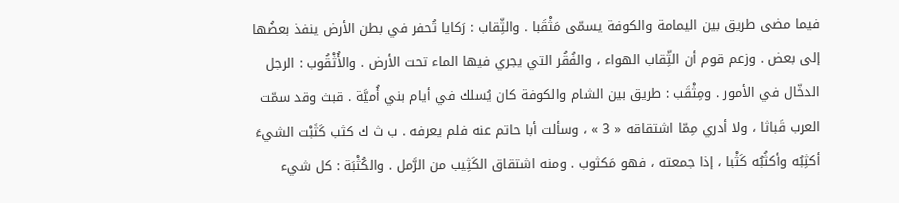فيما مضى طريق بين اليمامة والكوفة يسمّى مَثْقَبا . والثِّقاب : رَكايا تُحفر في بطن الأرض ينفذ بعضُها إلى بعض . وزعم قوم أن الثِّقاب الهواء ، والفُقُر التي يجري فيها الماء تحت الأرض . والأُثْقُوب : الرجل الدخّال في الأمور . ومِثْقَب : طريق بين الشام والكوفة كان يُسلك في أيام بني أُميَّة . قبث وقد سمّت العرب قَباثا ، ولا أدري مِمّا اشتقاقه « 3 » ، وسألت أبا حاتم عنه فلم يعرفه . ب ث ك كثب كَثَبْت الشيءَ أكثِبُه وأكثُبُه كَثْبا ، إذا جمعته ، فهو مَكثوب . ومنه اشتقاق الكَثِيب من الرَّمل . والكُثْبَة : كل شيء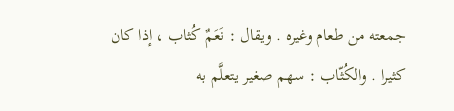جمعته من طعام وغيره . ويقال : نَعَمٌ كُثاب ، إذا كان كثيرا . والكُثّاب : سهم صغير يتعلَّم به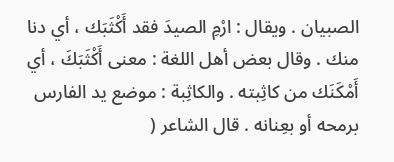الصبيان . ويقال : ارْمِ الصيدَ فقد أَكْثَبَك ، أي دنا منك . وقال بعض أهل اللغة : معنى أَكْثَبَكَ ، أي أَمْكَنَك من كاثِبته . والكاثِبة : موضع يد الفارس برمحه أو بعِنانه . قال الشاعر (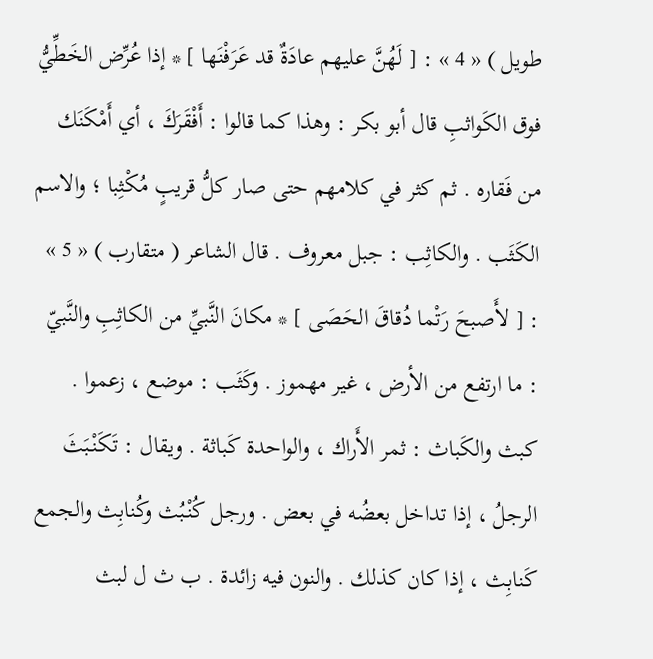طويل ) « 4 » : [ لَهُنَّ عليهم عادَةٌ قد عَرَفْنَها ] * إذا عُرِّض الخَطِّيُّ فوق الكَواثبِ قال أبو بكر : وهذا كما قالوا : أَفْقَرَكَ ، أي أَمْكَنَك من فَقاره . ثم كثر في كلامهم حتى صار كلُّ قريبٍ مُكْثِبا ؛ والاسم الكَثَب . والكاثِب : جبل معروف . قال الشاعر ( متقارب ) « 5 » : [ لأَصبحَ رَتْما دُقاقَ الحَصَى ] * مكانَ النَّبيِّ من الكاثِبِ والنَّبيّ : ما ارتفع من الأرض ، غير مهموز . وكَثَب : موضع ، زعموا . كبث والكَباث : ثمر الأَراك ، والواحدة كَباثة . ويقال : تَكَنْبَثَ الرجلُ ، إذا تداخل بعضُه في بعض . ورجل كُنْبُث وكُنابِث والجمع كَنابِث ، إذا كان كذلك . والنون فيه زائدة . ب ث ل لبث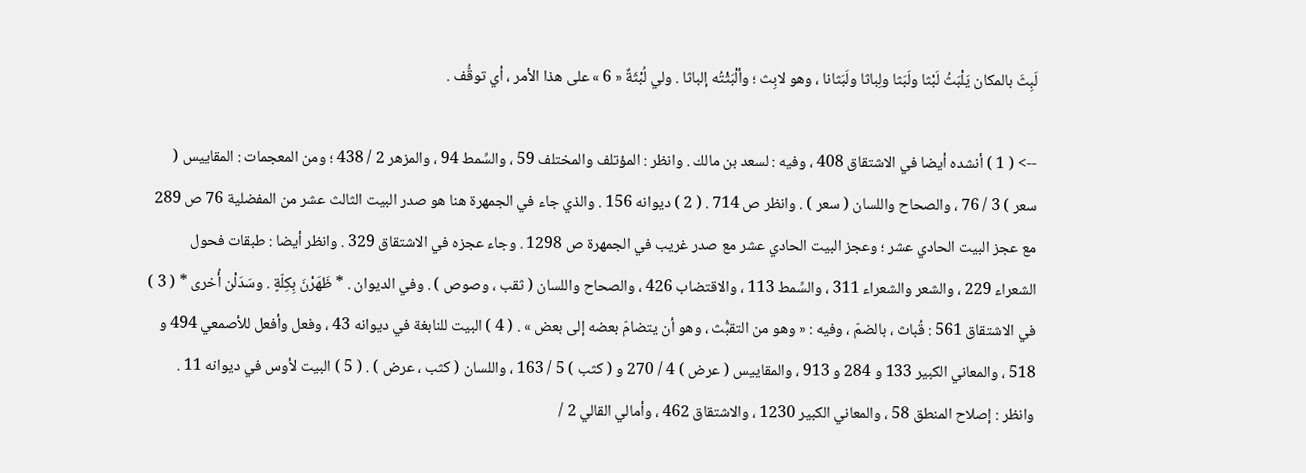لَبِثَ بالمكان يَلْبَثُ لَبْثا ولَبَثا ولِباثا ولَبَثانا ، وهو لابِث ؛ وألْبَثْتُه إلباثا . ولي لُبْثَةٌ « 6 » على هذا الأمر ، أي توقُّف .

--> ( 1 ) أنشده أيضا في الاشتقاق 408 ، وفيه : لسعد بن مالك . وانظر : المؤتلف والمختلف 59 ، والسِّمط 94 ، والمزهر 2 / 438 ؛ ومن المعجمات : المقاييس ( سعر ) 3 / 76 ، والصحاح واللسان ( سعر ) . وانظر ص 714 . ( 2 ) ديوانه 156 . والذي جاء في الجمهرة هنا هو صدر البيت الثالث عشر من المفضلية 76 ص 289 مع عجز البيت الحادي عشر ؛ وعجز البيت الحادي عشر مع صدر غريب في الجمهرة ص 1298 . وجاء عجزه في الاشتقاق 329 . وانظر أيضا : طبقات فحول الشعراء 229 ، والشعر والشعراء 311 ، والسِّمط 113 ، والاقتضاب 426 ، والصحاح واللسان ( ثقب ، وصوص ) . وفي الديوان . * ظَهَرْنَ بِكِلّةٍ . وسَدَلْن أُخرى * ( 3 ) في الاشتقاق 561 : قُباث ، بالضمّ ، وفيه : « وهو من التقبُّث ، وهو أن يتضامّ بعضه إلى بعض » . ( 4 ) البيت للنابغة في ديوانه 43 ، وفعل وأفعل للأصمعي 494 و 518 ، والمعاني الكبير 133 و 284 و 913 ، والمقاييس ( عرض ) 4 / 270 و ( كثب ) 5 / 163 ، واللسان ( كثب ، عرض ) . ( 5 ) البيت لأوس في ديوانه 11 . وانظر : إصلاح المنطق 58 ، والمعاني الكبير 1230 ، والاشتقاق 462 ، وأمالي القالي 2 /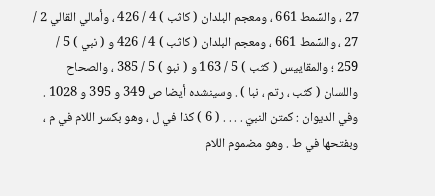27 ، والسِّمط 661 ، ومعجم البلدان ( كاثب ) 4 / 426 ، وأمالي القالي 2 / 27 ، والسِّمط 661 ، ومعجم البلدان ( كاثب ) 4 / 426 و ( نبي ) 5 / 259 ؛ والمقاييس ( كثب ) 5 / 163 و ( نبو ) 5 / 385 ، والصحاح واللسان ( كثب ، رتم ، نبا ) . وسينشده أيضا ص 349 و 395 و 1028 . وفي الديوان : كمتن النبيّ . . . . ( 6 ) كذا في ل ، وهو بكسر اللام في م ، وبفتحها في ط . وهو مضموم اللام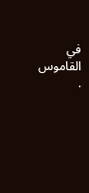في القاموس .